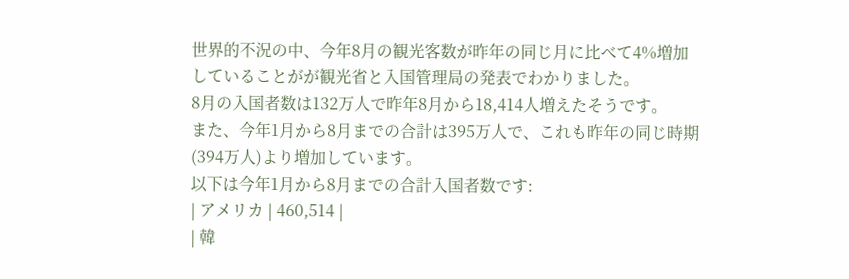世界的不況の中、今年8月の観光客数が昨年の同じ月に比べて4%増加していることがが観光省と入国管理局の発表でわかりました。
8月の入国者数は132万人で昨年8月から18,414人増えたそうです。
また、今年1月から8月までの合計は395万人で、これも昨年の同じ時期(394万人)より増加しています。
以下は今年1月から8月までの合計入国者数です:
| アメリカ | 460,514 |
| 韓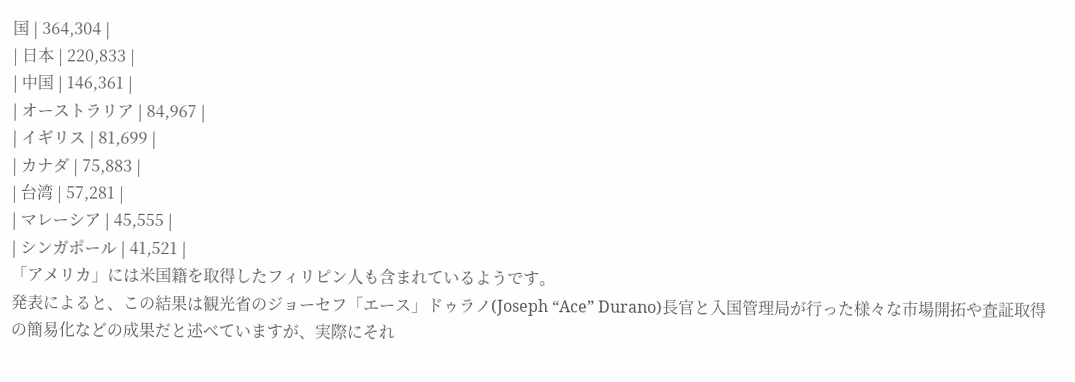国 | 364,304 |
| 日本 | 220,833 |
| 中国 | 146,361 |
| オーストラリア | 84,967 |
| イギリス | 81,699 |
| カナダ | 75,883 |
| 台湾 | 57,281 |
| マレーシア | 45,555 |
| シンガポール | 41,521 |
「アメリカ」には米国籍を取得したフィリピン人も含まれているようです。
発表によると、この結果は観光省のジョーセフ「エース」ドゥラノ(Joseph “Ace” Durano)長官と入国管理局が行った様々な市場開拓や査証取得の簡易化などの成果だと述べていますが、実際にそれ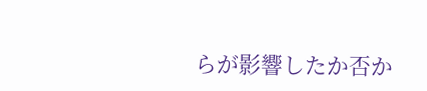らが影響したか否か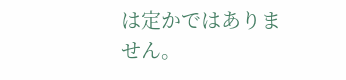は定かではありません。